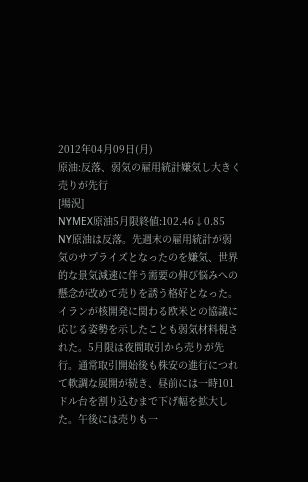2012年04月09日(月)
原油:反落、弱気の雇用統計嫌気し大きく売りが先行
[場況]
NYMEX原油5月限終値:102.46↓0.85
NY原油は反落。先週末の雇用統計が弱気のサプライズとなったのを嫌気、世界的な景気減速に伴う需要の伸び悩みへの懸念が改めて売りを誘う格好となった。イランが核開発に関わる欧米との協議に応じる姿勢を示したことも弱気材料視された。5月限は夜間取引から売りが先行。通常取引開始後も株安の進行につれて軟調な展開が続き、昼前には一時101ドル台を割り込むまで下げ幅を拡大した。午後には売りも一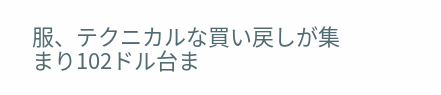服、テクニカルな買い戻しが集まり102ドル台ま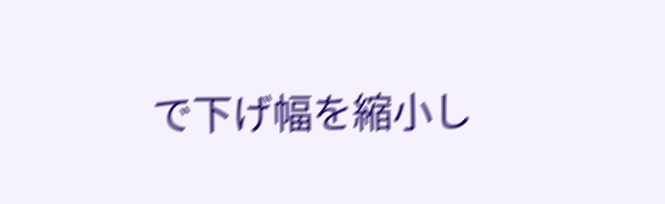で下げ幅を縮小し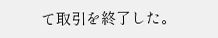て取引を終了した。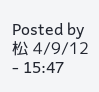Posted by 松 4/9/12 - 15:47